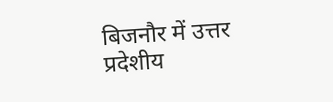बिजनौर में उत्तर प्रदेशीय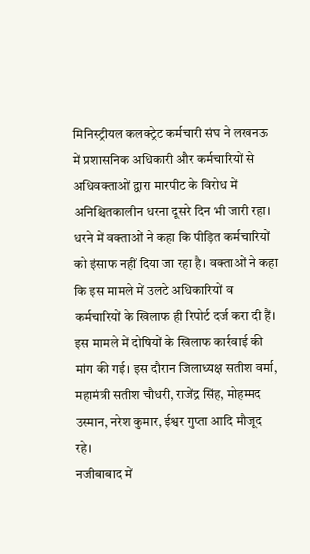मिनिस्ट्रीयल कलक्ट्रेट कर्मचारी संघ ने लखनऊ में प्रशासनिक अधिकारी और कर्मचारियों से अधिवक्ताओं द्वारा मारपीट के विरोध में अनिश्चितकालीन धरना दूसरे दिन भी जारी रहा।
धरने में वक्ताओं ने कहा कि पीड़ित कर्मचारियों को इंसाफ नहीं दिया जा रहा है। वक्ताओं ने कहा कि इस मामले में उलटे अधिकारियों व कर्मचारियों के खिलाफ ही रिपोर्ट दर्ज करा दी हैं। इस मामले में दोषियों के खिलाफ कार्रवाई की मांग की गई। इस दौरान जिलाध्यक्ष सतीश वर्मा, महामंत्री सतीश चौधरी, राजेंद्र सिंह, मोहम्मद उस्मान, नरेश कुमार, ईश्वर गुप्ता आदि मौजूद रहे।
नजीबाबाद में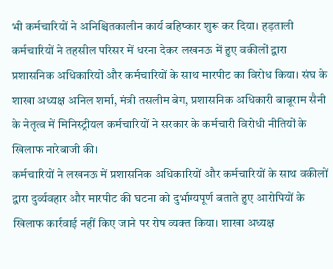भी कर्मचारियों ने अनिश्चितकालीन कार्य बहिष्कार शुरू कर दिया। हड़ताली कर्मचारियों ने तहसील परिसर में धरना देकर लखनऊ में हुए वकीलों द्वारा प्रशासनिक अधिकारियों और कर्मचारियों के साथ मारपीट का विरोध किया। संघ के शाखा अध्यक्ष अनिल शर्मा, मंत्री तसलीम बेग, प्रशासनिक अधिकारी बाबूराम सैनी के नेतृत्व में मिनिस्ट्रीयल कर्मचारियों ने सरकार के कर्मचारी विरोधी नीतियों के खिलाफ नारेबाजी की।
कर्मचारियों ने लखनऊ में प्रशासनिक अधिकारियों और कर्मचारियों के साथ वकीलों द्वारा दुर्व्यवहार और मारपीट की घटना को दुर्भाग्यपूर्ण बताते हुए आरोपियों के खिलाफ कार्रवाई नहीं किए जाने पर रोष व्यक्त किया। शाखा अध्यक्ष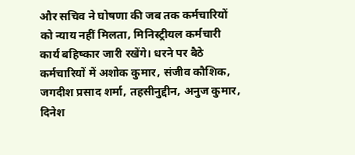और सचिव ने घोषणा की जब तक कर्मचारियों को न्याय नहीं मिलता, मिनिस्ट्रीयल कर्मचारी कार्य बहिष्कार जारी रखेंगे। धरने पर बैठे कर्मचारियों में अशोक कुमार, संजीव कौशिक, जगदीश प्रसाद शर्मा, तहसीनुद्दीन, अनुज कुमार, दिनेश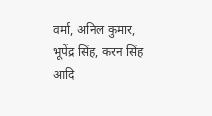वर्मा, अनिल कुमार, भूपेंद्र सिंह, करन सिंह आदि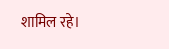शामिल रहे।